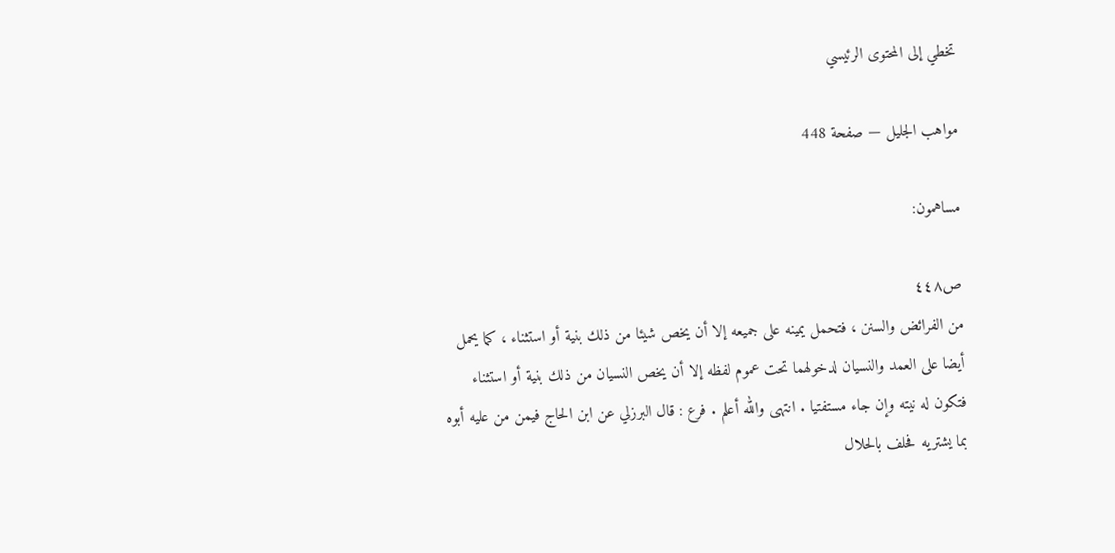تخطي إلى المحتوى الرئيسي

مواهب الجليل — صفحة 448

مساهمون:

ص٤٤٨
من الفرائض والسنن ، فتحمل يمينه على جميعه إلا أن يخص شيئا من ذلك بنية أو استثناء ، كما يحمل أيضا على العمد والنسيان لدخولهما تحت عموم لفظه إلا أن يخص النسيان من ذلك بنية أو استثناء فتكون له نيته وإن جاء مستفتيا . انتهى والله أعلم . فرع : قال البرزلي عن ابن الحاج فيمن من عليه أبوه بما يشتريه فحلف بالحلال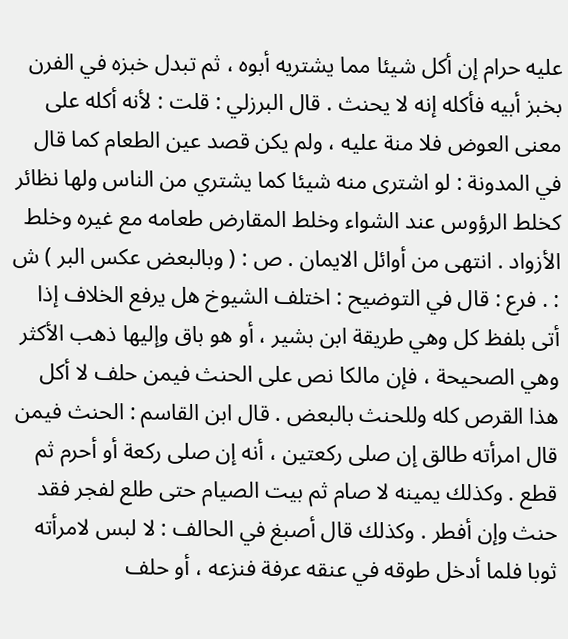عليه حرام إن أكل شيئا مما يشتريه أبوه ، ثم تبدل خبزه في الفرن بخبز أبيه فأكله إنه لا يحنث . قال البرزلي : قلت : لأنه أكله على معنى العوض فلا منة عليه ، ولم يكن قصد عين الطعام كما قال في المدونة : لو اشترى منه شيئا كما يشتري من الناس ولها نظائر كخلط الرؤوس عند الشواء وخلط المقارض طعامه مع غيره وخلط الأزواد . انتهى من أوائل الايمان . ص : ( وبالبعض عكس البر ) ش : . فرع : قال في التوضيح : اختلف الشيوخ هل يرفع الخلاف إذا أتى بلفظ كل وهي طريقة ابن بشير ، أو هو باق وإليها ذهب الأكثر وهي الصحيحة ، فإن مالكا نص على الحنث فيمن حلف لا أكل هذا القرص كله وللحنث بالبعض . قال ابن القاسم : الحنث فيمن قال امرأته طالق إن صلى ركعتين ، أنه إن صلى ركعة أو أحرم ثم قطع . وكذلك يمينه لا صام ثم بيت الصيام حتى طلع لفجر فقد حنث وإن أفطر . وكذلك قال أصبغ في الحالف : لا لبس لامرأته ثوبا فلما أدخل طوقه في عنقه عرفة فنزعه ، أو حلف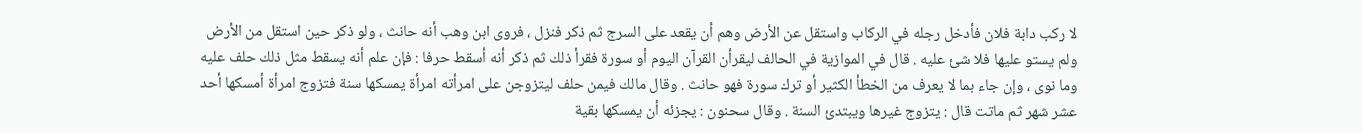لا ركب دابة فلان فأدخل رجله في الركاب واستقل عن الأرض وهم أن يقعد على السرج ثم ذكر فنزل ، فروى ابن وهب أنه حانث ، ولو ذكر حين استقل من الأرض ولم يستو عليها فلا شئ عليه . قال في الموازية في الحالف ليقرأن القرآن اليوم أو سورة فقرأ ذلك ثم ذكر أنه أسقط حرفا : فإن علم أنه يسقط مثل ذلك حلف عليه وما نوى ، وإن جاء بما لا يعرف من الخطأ الكثير أو ترك سورة فهو حانث . وقال مالك فيمن حلف ليتزوجن على امرأته امرأة يمسكها سنة فتزوج امرأة أمسكها أحد عشر شهر ثم ماتت قال : يتزوج غيرها ويبتدئ السنة . وقال سحنون : يجزئه أن يمسكها بقية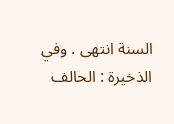السنة انتهى . وفي الذخيرة : الحالف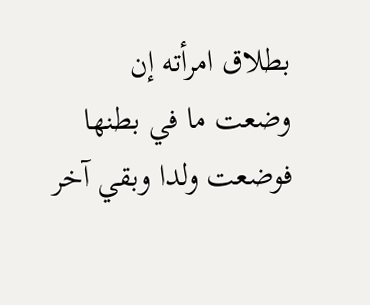بطلاق امرأته إن وضعت ما في بطنها فوضعت ولدا وبقي آخر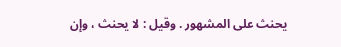يحنث على المشهور . وقيل : لا يحنث ، وإن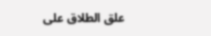علق الطلاق على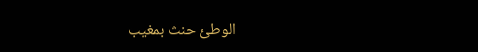الوطئ حنث بمغيب